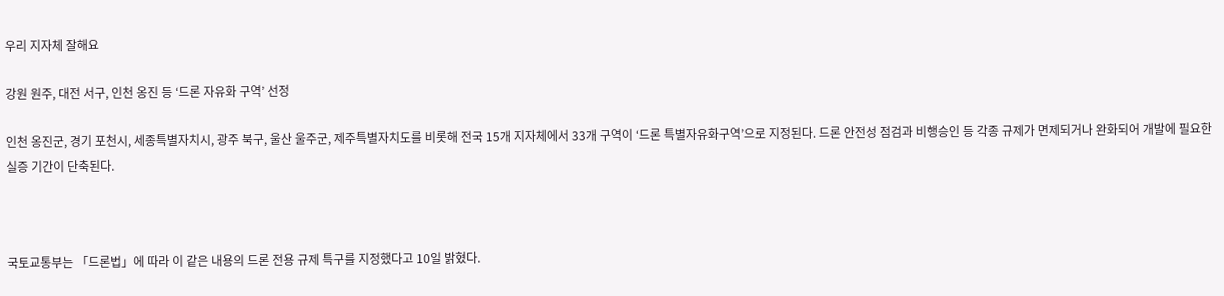우리 지자체 잘해요

강원 원주, 대전 서구, 인천 옹진 등 ‘드론 자유화 구역’ 선정

인천 옹진군, 경기 포천시, 세종특별자치시, 광주 북구, 울산 울주군, 제주특별자치도를 비롯해 전국 15개 지자체에서 33개 구역이 ‘드론 특별자유화구역’으로 지정된다. 드론 안전성 점검과 비행승인 등 각종 규제가 면제되거나 완화되어 개발에 필요한 실증 기간이 단축된다.



국토교통부는 「드론법」에 따라 이 같은 내용의 드론 전용 규제 특구를 지정했다고 10일 밝혔다.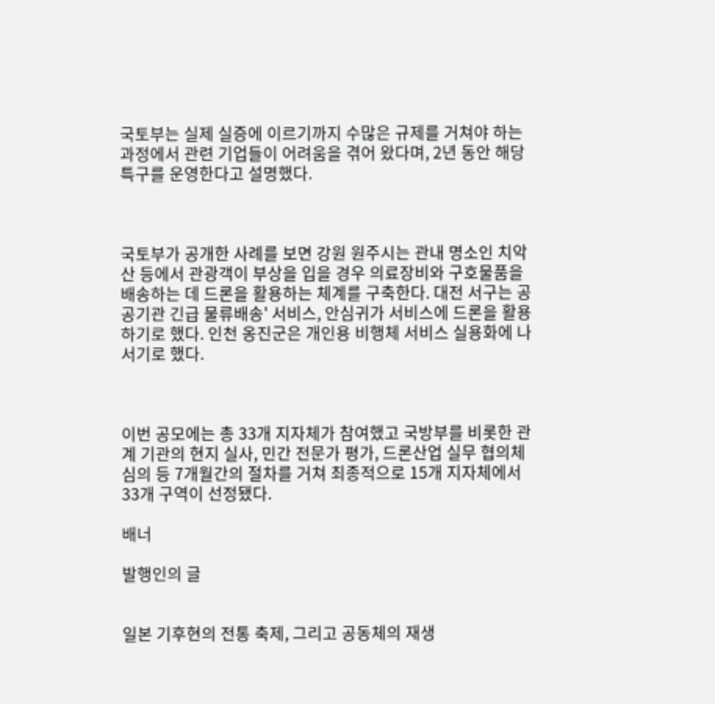국토부는 실제 실증에 이르기까지 수많은 규제를 거쳐야 하는 과정에서 관련 기업들이 어려움을 겪어 왔다며, 2년 동안 해당 특구를 운영한다고 설명했다.



국토부가 공개한 사례를 보면 강원 원주시는 관내 명소인 치악산 등에서 관광객이 부상을 입을 경우 의료장비와 구호물품을 배송하는 데 드론을 활용하는 체계를 구축한다. 대전 서구는 공공기관 긴급 물류배송' 서비스, 안심귀가 서비스에 드론을 활용하기로 했다. 인천 옹진군은 개인용 비행체 서비스 실용화에 나서기로 했다.



이번 공모에는 총 33개 지자체가 참여했고 국방부를 비롯한 관계 기관의 현지 실사, 민간 전문가 평가, 드론산업 실무 협의체 심의 등 7개월간의 절차를 거쳐 최종적으로 15개 지자체에서 33개 구역이 선정됐다.

배너

발행인의 글


일본 기후현의 전통 축제, 그리고 공동체의 재생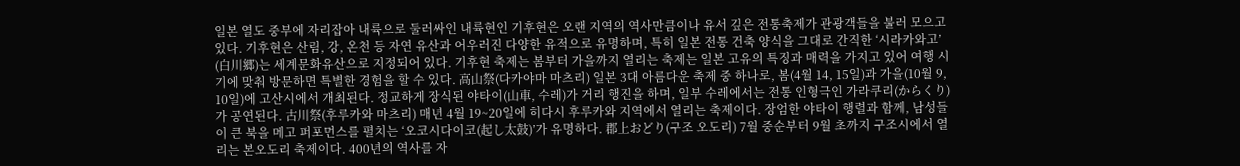일본 열도 중부에 자리잡아 내륙으로 둘러싸인 내륙현인 기후현은 오랜 지역의 역사만큼이나 유서 깊은 전통축제가 관광객들을 불러 모으고 있다. 기후현은 산림, 강, 온천 등 자연 유산과 어우러진 다양한 유적으로 유명하며, 특히 일본 전통 건축 양식을 그대로 간직한 ‘시라카와고’ (白川郷)는 세계문화유산으로 지정되어 있다. 기후현 축제는 봄부터 가을까지 열리는 축제는 일본 고유의 특징과 매력을 가지고 있어 여행 시기에 맞춰 방문하면 특별한 경험을 할 수 있다. 高山祭(다카야마 마츠리) 일본 3대 아름다운 축제 중 하나로, 봄(4월 14, 15일)과 가을(10월 9, 10일)에 고산시에서 개최된다. 정교하게 장식된 야타이(山車, 수레)가 거리 행진을 하며, 일부 수레에서는 전통 인형극인 가라쿠리(からくり)가 공연된다. 古川祭(후루카와 마츠리) 매년 4월 19~20일에 히다시 후루카와 지역에서 열리는 축제이다. 장엄한 야타이 행렬과 함께, 남성들이 큰 북을 메고 퍼포먼스를 펼치는 ‘오코시다이코(起し太鼓)’가 유명하다. 郡上おどり(구조 오도리) 7월 중순부터 9월 초까지 구조시에서 열리는 본오도리 축제이다. 400년의 역사를 자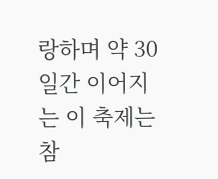랑하며 약 30일간 이어지는 이 축제는 참